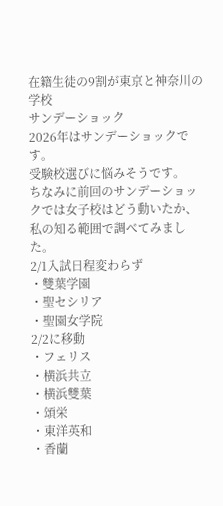在籍生徒の9割が東京と神奈川の学校
サンデーショック
2026年はサンデーショックです。
受験校選びに悩みそうです。
ちなみに前回のサンデーショックでは女子校はどう動いたか、私の知る範囲で調べてみました。
2/1入試日程変わらず
・雙葉学園
・聖セシリア
・聖園女学院
2/2に移動
・フェリス
・横浜共立
・横浜雙葉
・頌栄
・東洋英和
・香蘭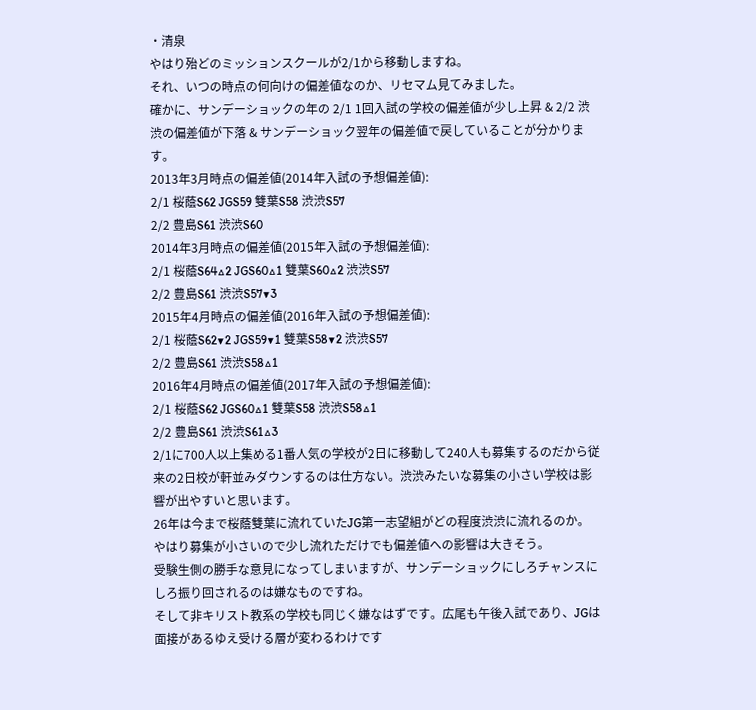・清泉
やはり殆どのミッションスクールが2/1から移動しますね。
それ、いつの時点の何向けの偏差値なのか、リセマム見てみました。
確かに、サンデーショックの年の 2/1 1回入試の学校の偏差値が少し上昇 & 2/2 渋渋の偏差値が下落 & サンデーショック翌年の偏差値で戻していることが分かります。
2013年3月時点の偏差値(2014年入試の予想偏差値):
2/1 桜蔭S62 JGS59 雙葉S58 渋渋S57
2/2 豊島S61 渋渋S60
2014年3月時点の偏差値(2015年入試の予想偏差値):
2/1 桜蔭S64△2 JGS60△1 雙葉S60△2 渋渋S57
2/2 豊島S61 渋渋S57▼3
2015年4月時点の偏差値(2016年入試の予想偏差値):
2/1 桜蔭S62▼2 JGS59▼1 雙葉S58▼2 渋渋S57
2/2 豊島S61 渋渋S58△1
2016年4月時点の偏差値(2017年入試の予想偏差値):
2/1 桜蔭S62 JGS60△1 雙葉S58 渋渋S58△1
2/2 豊島S61 渋渋S61△3
2/1に700人以上集める1番人気の学校が2日に移動して240人も募集するのだから従来の2日校が軒並みダウンするのは仕方ない。渋渋みたいな募集の小さい学校は影響が出やすいと思います。
26年は今まで桜蔭雙葉に流れていたJG第一志望組がどの程度渋渋に流れるのか。やはり募集が小さいので少し流れただけでも偏差値への影響は大きそう。
受験生側の勝手な意見になってしまいますが、サンデーショックにしろチャンスにしろ振り回されるのは嫌なものですね。
そして非キリスト教系の学校も同じく嫌なはずです。広尾も午後入試であり、JGは面接があるゆえ受ける層が変わるわけです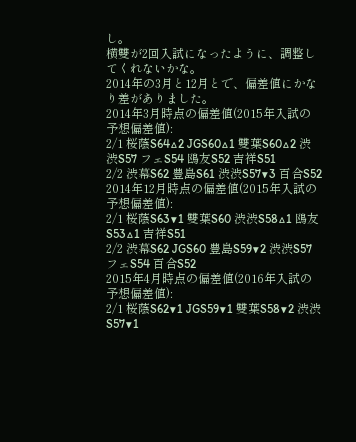し。
横雙が2回入試になったように、調整してくれないかな。
2014年の3月と12月とで、偏差値にかなり差がありました。
2014年3月時点の偏差値(2015年入試の予想偏差値):
2/1 桜蔭S64△2 JGS60△1 雙葉S60△2 渋渋S57 フェS54 鴎友S52 吉祥S51
2/2 渋幕S62 豊島S61 渋渋S57▼3 百合S52
2014年12月時点の偏差値(2015年入試の予想偏差値):
2/1 桜蔭S63▼1 雙葉S60 渋渋S58△1 鴎友S53△1 吉祥S51
2/2 渋幕S62 JGS60 豊島S59▼2 渋渋S57 フェS54 百合S52
2015年4月時点の偏差値(2016年入試の予想偏差値):
2/1 桜蔭S62▼1 JGS59▼1 雙葉S58▼2 渋渋S57▼1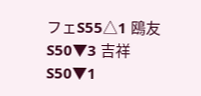フェS55△1 鴎友S50▼3 吉祥S50▼1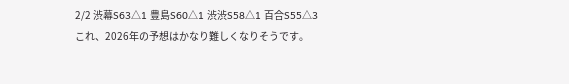2/2 渋幕S63△1 豊島S60△1 渋渋S58△1 百合S55△3
これ、2026年の予想はかなり難しくなりそうです。